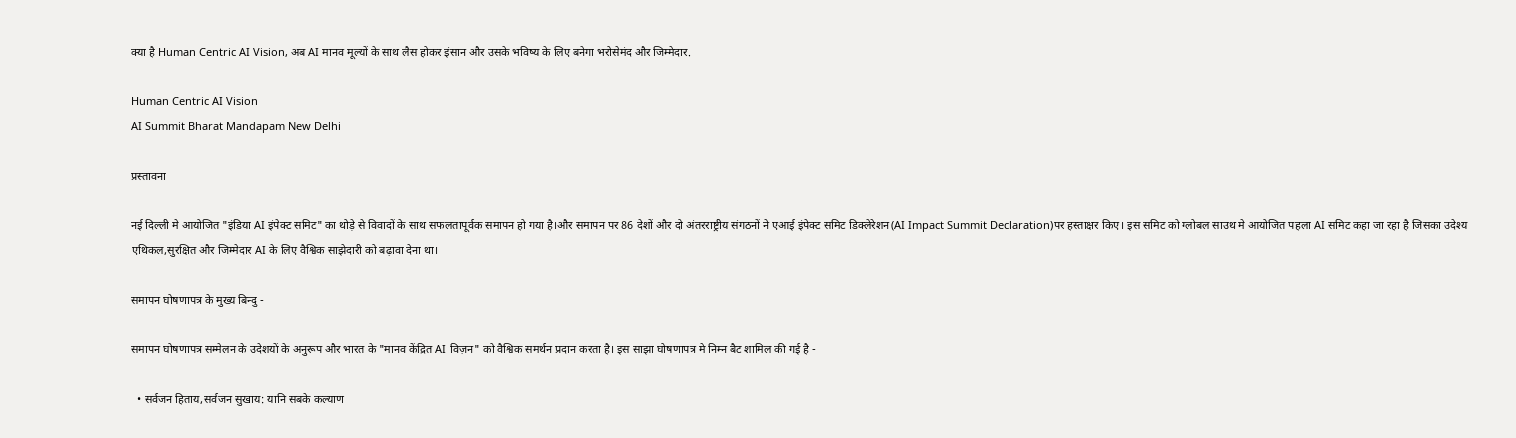क्या है Human Centric AI Vision, अब AI मानव मूल्यों के साथ लैस होकर इंसान और उसके भविष्य के लिए बनेगा भरोसेमंद और जिम्मेदार.

Human Centric AI Vision
AI Summit Bharat Mandapam New Delhi

प्रस्तावना

नई दिल्ली मे आयोजित "इंडिया AI इंपेक्ट समिट" का थोड़े से विवादों के साथ सफलतापूर्वक समापन हो गया है।और समापन पर 86 देशों और दो अंतरराष्ट्रीय संगठनों ने एआई इंपेक्ट समिट डिक्लेरेशन(AI Impact Summit Declaration)पर हस्ताक्षर किए। इस समिट को ग्लोबल साउथ मे आयोजित पहला AI समिट कहा जा रहा है जिसका उदेश्य एथिकल,सुरक्षित और जिम्मेदार AI के लिए वैश्विक साझेदारी को बढ़ावा देना था।

समापन घोषणापत्र के मुख्य बिन्दु -

समापन घोषणापत्र सम्मेलन के उदेशयों के अनुरूप और भारत के "मानव केंद्रित AI विज़न" को वैश्विक समर्थन प्रदान करता है। इस साझा घोषणापत्र मे निम्न बैट शामिल की गई है -

  • सर्वजन हिताय,सर्वजन सुखाय: यानि सबके कल्याण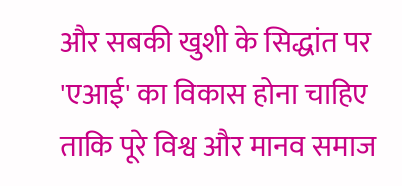और सबकी खुशी के सिद्धांत पर 'एआई' का विकास होना चाहिए ताकि पूरे विश्व और मानव समाज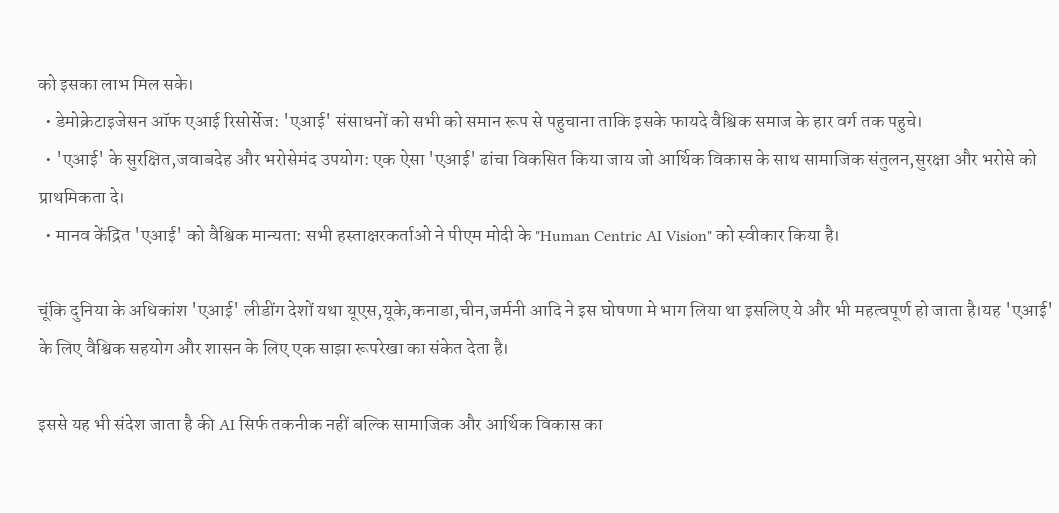को इसका लाभ मिल सके।
  • डेमोक्रेटाइजेसन ऑफ एआई रिसोर्सेज: 'एआई' संसाधनों को सभी को समान रूप से पहुचाना ताकि इसके फायदे वैश्विक समाज के हार वर्ग तक पहुचे।
  • 'एआई' के सुरक्षित,जवाबदेह और भरोसेमंद उपयोग: एक ऐसा 'एआई' ढांचा विकसित किया जाय जो आर्थिक विकास के साथ सामाजिक संतुलन,सुरक्षा और भरोसे को प्राथमिकता दे।
  • मानव केंद्रित 'एआई' को वैश्विक मान्यता: सभी हस्ताक्षरकर्ताओ ने पीएम मोदी के "Human Centric AI Vision" को स्वीकार किया है।

चूंकि दुनिया के अधिकांश 'एआई' लीडींग देशों यथा यूएस,यूके,कनाडा,चीन,जर्मनी आदि ने इस घोषणा मे भाग लिया था इसलिए ये और भी महत्वपूर्ण हो जाता है।यह 'एआई' के लिए वैश्विक सहयोग और शासन के लिए एक साझा रूपरेखा का संकेत देता है।

इससे यह भी संदेश जाता है की AI सिर्फ तकनीक नहीं बल्कि सामाजिक और आर्थिक विकास का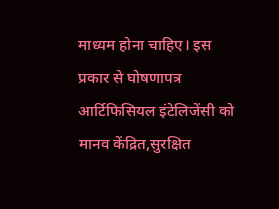माध्यम होना चाहिए। इस प्रकार से घोषणापत्र आर्टिफिसियल इंटेलिजेंसी को मानव केंद्रित,सुरक्षित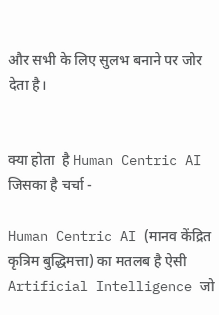और सभी के लिए सुलभ बनाने पर जोर देता है।


क्या होता  है Human Centric AI जिसका है चर्चा -

Human Centric AI (मानव केंद्रित कृत्रिम बुद्धिमत्ता) का मतलब है ऐसी Artificial Intelligence जो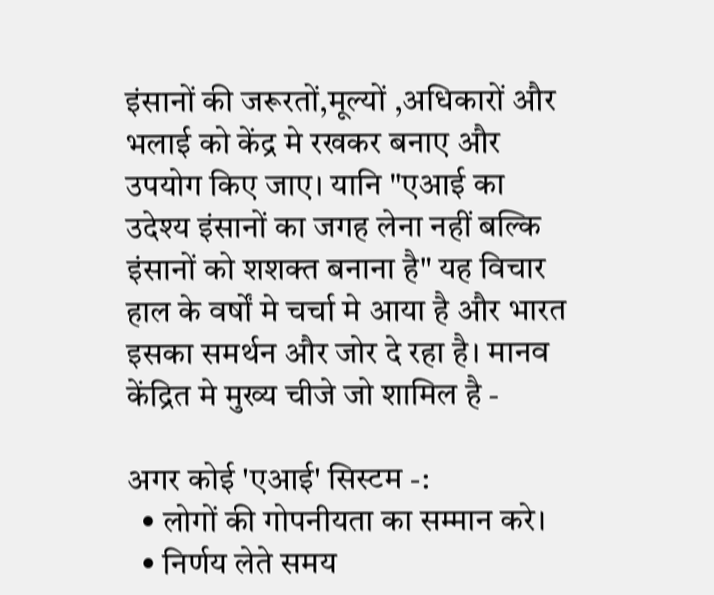इंसानों की जरूरतों,मूल्यों ,अधिकारों और भलाई को केंद्र मे रखकर बनाए और उपयोग किए जाए। यानि "एआई का उदेश्य इंसानों का जगह लेना नहीं बल्कि इंसानों को शशक्त बनाना है" यह विचार हाल के वर्षों मे चर्चा मे आया है और भारत इसका समर्थन और जोर दे रहा है। मानव केंद्रित मे मुख्य चीजे जो शामिल है -

अगर कोई 'एआई' सिस्टम -:
  • लोगों की गोपनीयता का सम्मान करे।
  • निर्णय लेते समय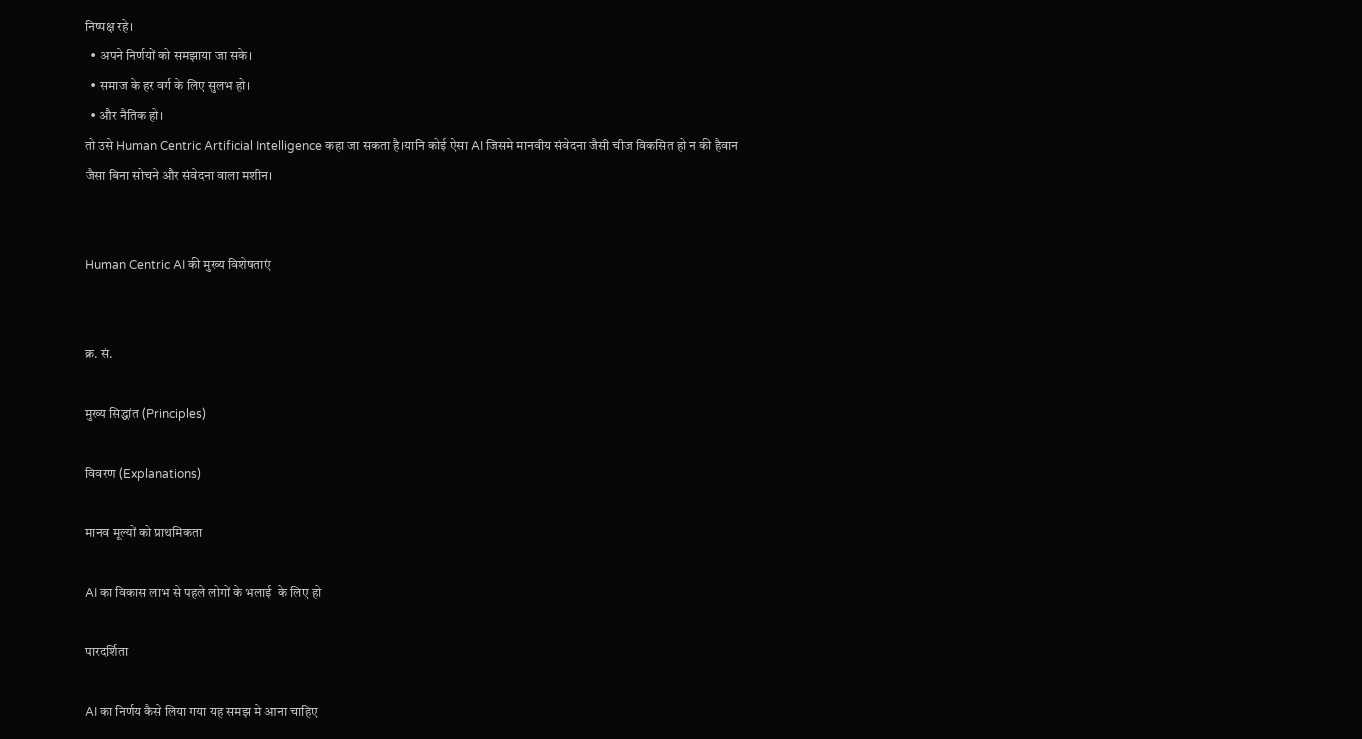निष्पक्ष रहे।
  • अपने निर्णयों को समझाया जा सके।
  • समाज के हर वर्ग के लिए सुलभ हो।
  • और नैतिक हो।
तो उसे Human Centric Artificial Intelligence कहा जा सकता है।यानि कोई ऐसा AI जिसमे मानवीय संवेदना जैसी चीज विकसित हो न की हैवान जैसा बिना सोचने और संवेदना वाला मशीन।


Human Centric AI की मुख्य विशेषताएं


क्र. सं.

मुख्य सिद्धांत (Principles)

विवरण (Explanations)

मानव मूल्यों को प्राथमिकता

AI का विकास लाभ से पहले लोगों के भलाई  के लिए हो

पारदर्शिता

AI का निर्णय कैसे लिया गया यह समझ मे आना चाहिए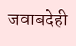जवाबदेही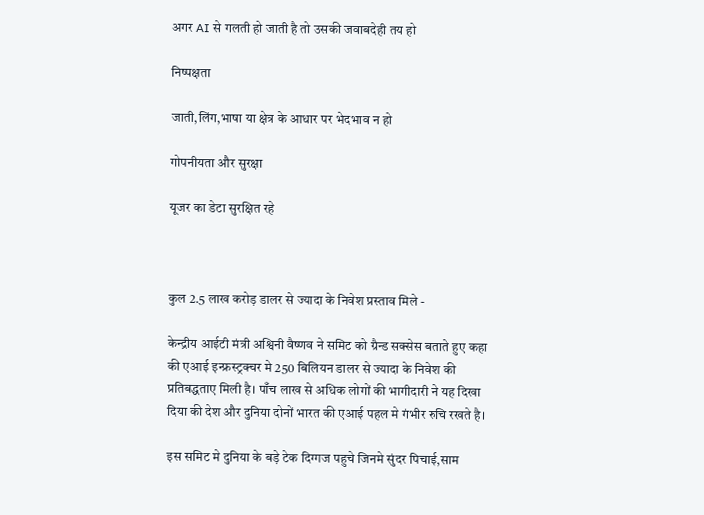अगर AI से गलती हो जाती है तो उसकी जवाबदेही तय हो

निष्पक्षता

जाती,लिंग,भाषा या क्षेत्र के आधार पर भेदभाव न हो

गोपनीयता और सुरक्षा

यूजर का डेटा सुरक्षित रहे



कुल 2.5 लाख करोड़ डालर से ज्यादा के निवेश प्रस्ताव मिले -

केन्द्रीय आईटी मंत्री अश्विनी वैष्णव ने समिट को ग्रैन्ड सक्सेस बताते हुए कहा की एआई इन्फ्रस्ट्रक्चर मे 250 बिलियन डालर से ज्यादा के निवेश की प्रतिबद्धताए मिली है। पाँच लाख से अधिक लोगों की भागीदारी ने यह दिखा दिया की देश और दुनिया दोनों भारत की एआई पहल मे गंभीर रुचि रखते है।

इस समिट मे दुनिया के बड़े टेक दिग्गज पहुचे जिनमे सुंदर पिचाई,साम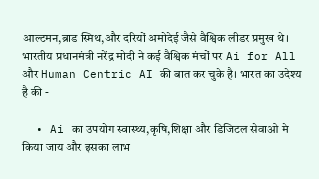आल्टमन,ब्राड स्मिथ,और दरियों अमोदेई जैसे वैश्विक लीडर प्रमुख थे। भारतीय प्रधानमंत्री नरेंद्र मोदी ने कई वैश्विक मंचों पर Ai for All और Human Centric AI की बात कर चुके है। भारत का उदेश्य है की -

  • Ai का उपयोग स्वास्थ्य,कृषि,शिक्षा और डिजिटल सेवाओ मे किया जाय और इसका लाभ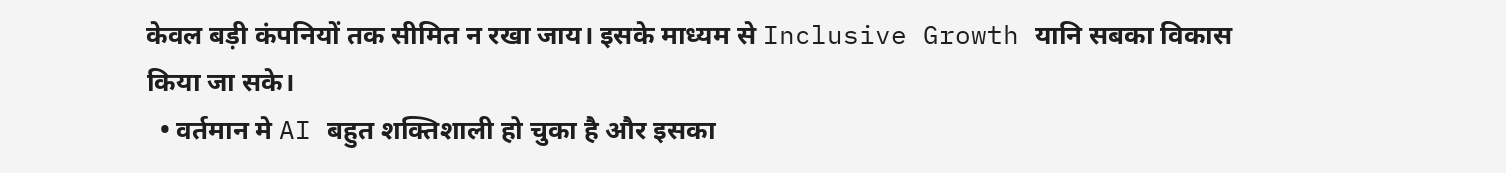केवल बड़ी कंपनियों तक सीमित न रखा जाय। इसके माध्यम से Inclusive Growth यानि सबका विकास किया जा सके।
  • वर्तमान मे AI बहुत शक्तिशाली हो चुका है और इसका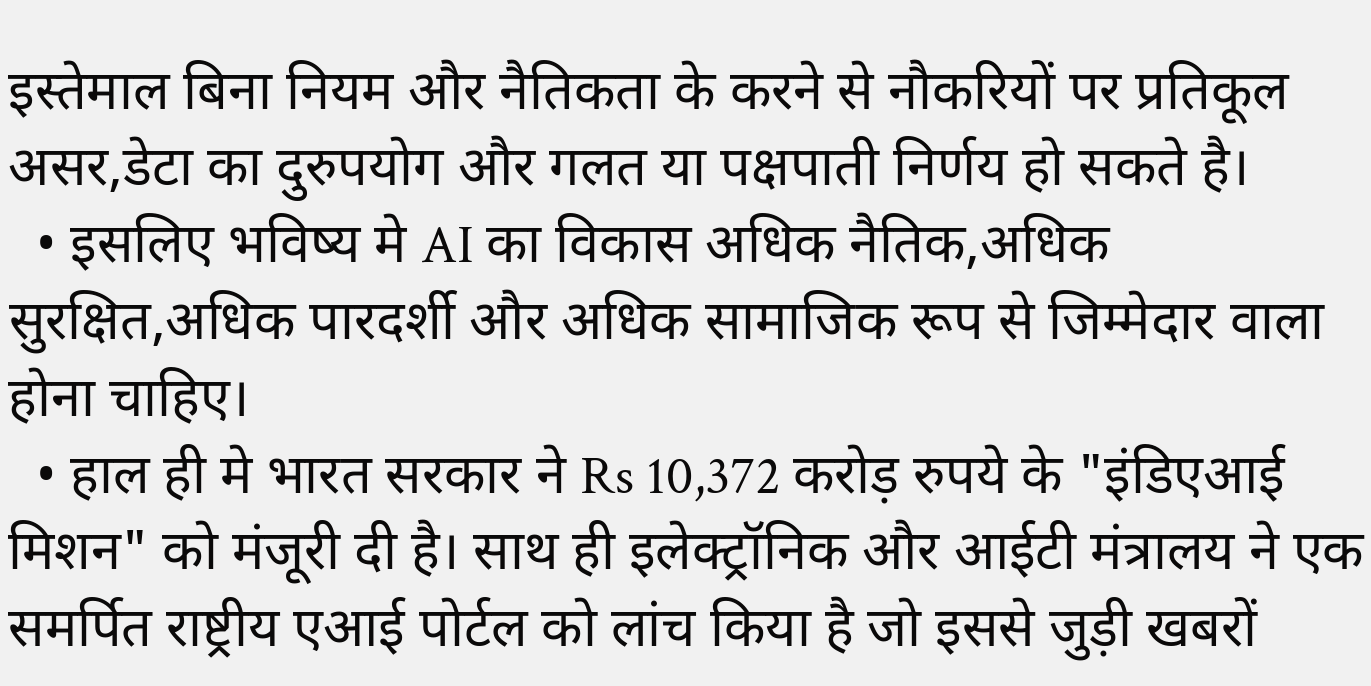इस्तेमाल बिना नियम और नैतिकता के करने से नौकरियों पर प्रतिकूल असर,डेटा का दुरुपयोग और गलत या पक्षपाती निर्णय हो सकते है।
  • इसलिए भविष्य मे AI का विकास अधिक नैतिक,अधिक सुरक्षित,अधिक पारदर्शी और अधिक सामाजिक रूप से जिम्मेदार वाला होना चाहिए।
  • हाल ही मे भारत सरकार ने Rs 10,372 करोड़ रुपये के "इंडिएआई मिशन" को मंजूरी दी है। साथ ही इलेक्ट्रॉनिक और आईटी मंत्रालय ने एक समर्पित राष्ट्रीय एआई पोर्टल को लांच किया है जो इससे जुड़ी खबरों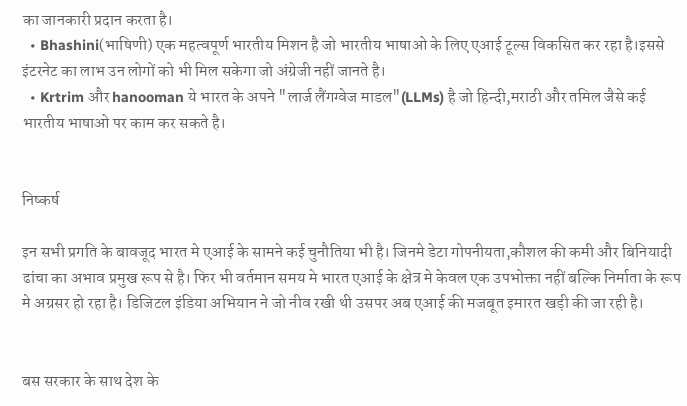का जानकारी प्रदान करता है।
  • Bhashini(भाषिणी) एक महत्वपूर्ण भारतीय मिशन है जो भारतीय भाषाओ के लिए एआई टूल्स विकसित कर रहा है।इससे इंटरनेट का लाभ उन लोगों को भी मिल सकेगा जो अंग्रेजी नहीं जानते है।
  • Krtrim और hanooman ये भारत के अपने "लार्ज लैंगग्वेज माडल"(LLMs) है जो हिन्दी,मराठी और तमिल जैसे कई भारतीय भाषाओ पर काम कर सकते है।


निष्कर्ष

इन सभी प्रगति के बावजूद भारत मे एआई के सामने कई चुनौतिया भी है। जिनमे डेटा गोपनीयता,कौशल की कमी और बिनियादी ढांचा का अभाव प्रमुख रूप से है। फिर भी वर्तमान समय मे भारत एआई के क्षेत्र मे केवल एक उपभोक्ता नहीं बल्कि निर्माता के रूप मे अग्रसर हो रहा है। डिजिटल इंडिया अभियान ने जो नीव रखी थी उसपर अब एआई की मजबूत इमारत खड़ी की जा रही है।


बस सरकार के साथ देश के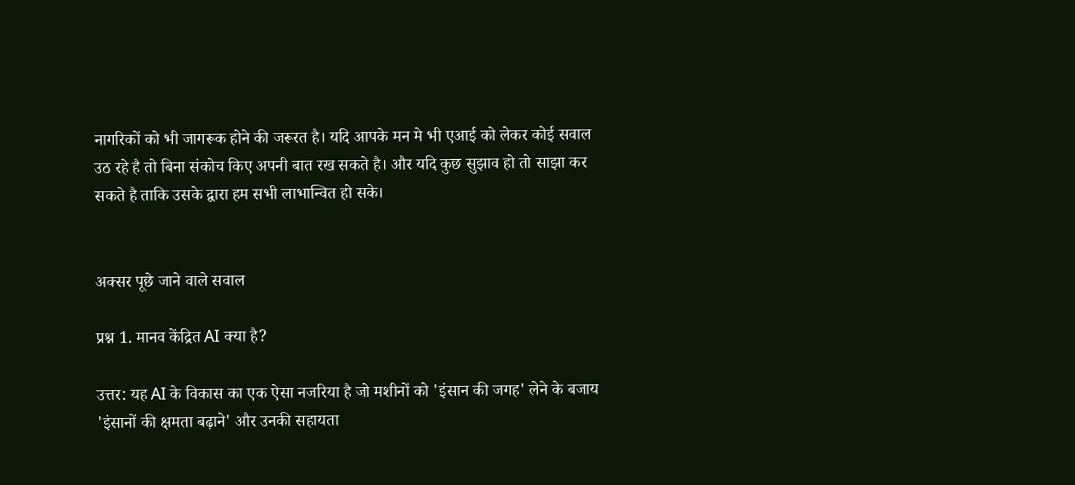नागरिकों को भी जागरूक होने की जरूरत है। यदि आपके मन मे भी एआई को लेकर कोई सवाल उठ रहे है तो बिना संकोच किए अपनी बात रख सकते है। और यदि कुछ सुझाव हो तो साझा कर सकते है ताकि उसके द्वारा हम सभी लाभान्वित हो सके।


अक्सर पूछे जाने वाले सवाल

प्रश्न 1. मानव केंद्रित AI क्या है?

उत्तर: यह AI के विकास का एक ऐसा नजरिया है जो मशीनों को 'इंसान की जगह' लेने के बजाय 'इंसानों की क्षमता बढ़ाने' और उनकी सहायता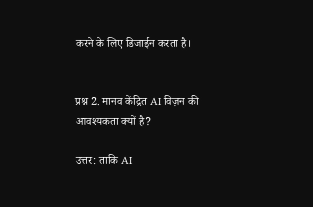करने के लिए डिजाईन करता है।


प्रश्न 2. मानव केंद्रित AI विज़न की आवश्यकता क्यों है?

उत्तर: ताकि AI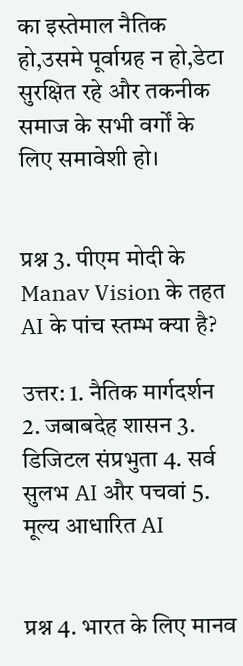का इस्तेमाल नैतिक हो,उसमे पूर्वाग्रह न हो,डेटा सुरक्षित रहे और तकनीक समाज के सभी वर्गों के लिए समावेशी हो।


प्रश्न 3. पीएम मोदी के Manav Vision के तहत AI के पांच स्तम्भ क्या है?

उत्तर: 1. नैतिक मार्गदर्शन 2. जबाबदेह शासन 3. डिजिटल संप्रभुता 4. सर्व सुलभ AI और पचवां 5. मूल्य आधारित AI


प्रश्न 4. भारत के लिए मानव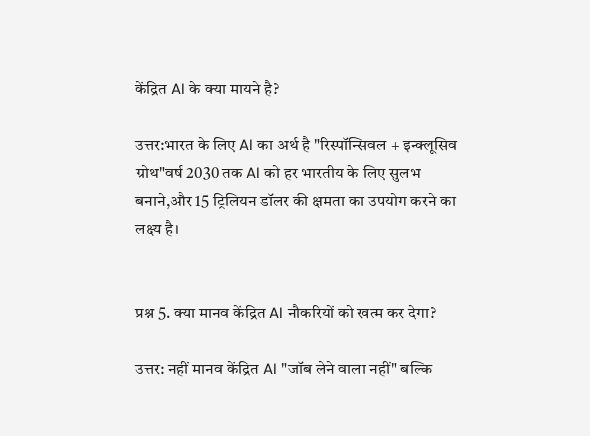केंद्रित AI के क्या मायने है?

उत्तर:भारत के लिए AI का अर्थ है "रिस्पॉन्सिवल + इन्क्लूसिव ग्रोथ"वर्ष 2030 तक AI को हर भारतीय के लिए सुलभ बनाने,और 15 ट्रिलियन डॉलर की क्षमता का उपयोग करने का लक्ष्य है।


प्रश्न 5. क्या मानव केंद्रित AI नौकरियों को खत्म कर देगा?

उत्तर: नहीं मानव केंद्रित AI "जॉब लेने वाला नहीं" बल्कि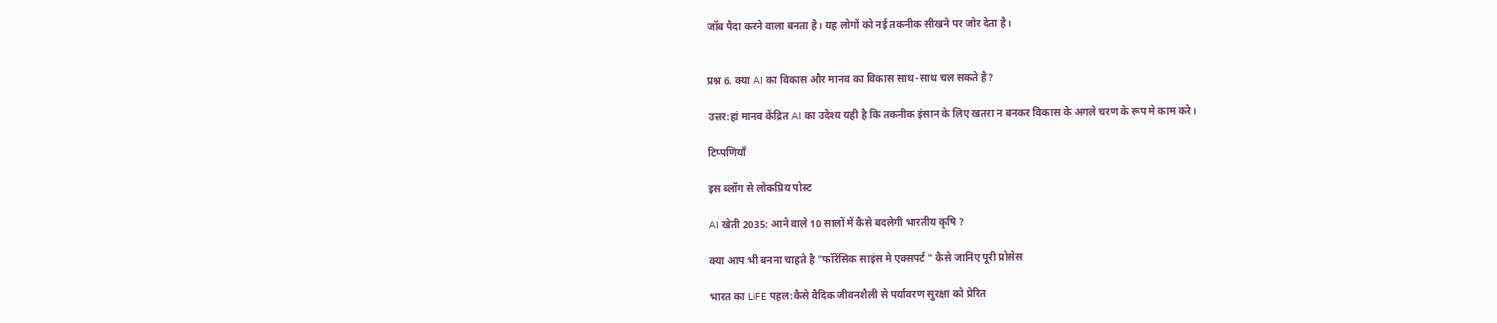जॉब पैदा करने वाला बनता है। यह लोगों को नई तकनीक सीखने पर जोर देता है।


प्रश्न 6. क्या AI का विकास और मानव का विकास साथ-साथ चल सकते है?

उत्तर:हां मानव केंद्रित AI का उदेश्य यही है कि तकनीक इंसान के लिए खतरा न बनकर विकास के अगले चरण के रूप मे काम करे।

टिप्पणियाँ

इस ब्लॉग से लोकप्रिय पोस्ट

AI खेती 2035: आने वाले 10 सालों में कैसे बदलेगी भारतीय कृषि ?

क्या आप भी बनना चाहते है "फॉरेंसिक साइंस मे एक्सपर्ट " कैसे जानिए पूरी प्रोसेस

भारत का LiFE पहल:कैसे वैदिक जीवनशैली से पर्यावरण सुरक्षा को प्रेरित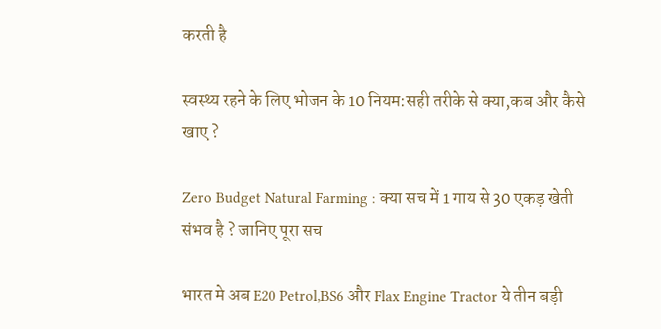करती है

स्वस्थ्य रहने के लिए भोजन के 10 नियम:सही तरीके से क्या,कब और कैसे खाए ?

Zero Budget Natural Farming : क्या सच में 1 गाय से 30 एकड़ खेती संभव है ? जानिए पूरा सच

भारत मे अब E20 Petrol,BS6 और Flax Engine Tractor ये तीन बड़ी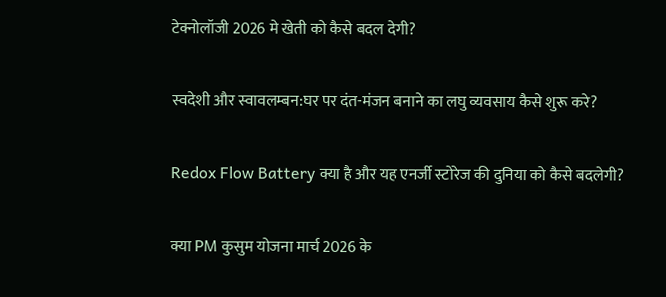टेक्नोलॉजी 2026 मे खेती को कैसे बदल देगी?

स्वदेशी और स्वावलम्बन:घर पर दंत-मंजन बनाने का लघु व्यवसाय कैसे शुरू करे?

Redox Flow Battery क्या है और यह एनर्जी स्टोरेज की दुनिया को कैसे बदलेगी?

क्या PM कुसुम योजना मार्च 2026 के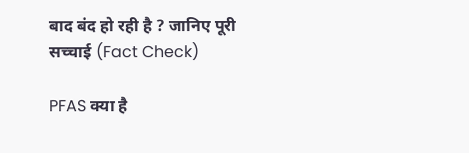बाद बंद हो रही है ? जानिए पूरी सच्चाई (Fact Check)

PFAS क्या है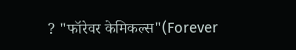? "फॉरेवर केमिकल्स"(Forever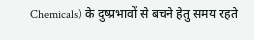Chemicals) के दुष्प्रभावों से बचने हेतु समय रहते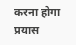करना होगा प्रयास